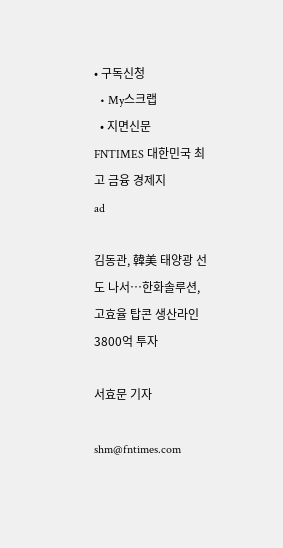• 구독신청
  • My스크랩
  • 지면신문
FNTIMES 대한민국 최고 금융 경제지
ad

김동관, 韓美 태양광 선도 나서…한화솔루션, 고효율 탑콘 생산라인 3800억 투자

서효문 기자

shm@fntimes.com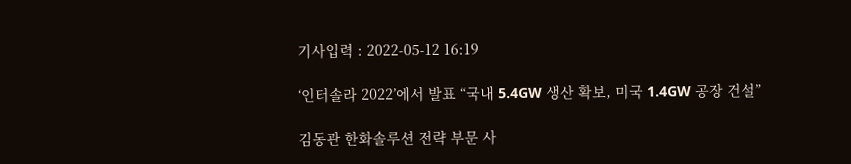기사입력 : 2022-05-12 16:19

‘인터솔라 2022’에서 발표 “국내 5.4GW 생산 확보, 미국 1.4GW 공장 건설”

김동관 한화솔루션 전략 부문 사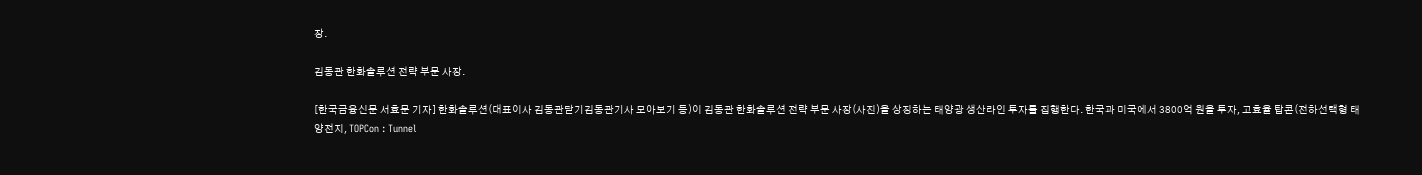장.

김동관 한화솔루션 전략 부문 사장.

[한국금융신문 서효문 기자] 한화솔루션(대표이사 김동관닫기김동관기사 모아보기 등)이 김동관 한화솔루션 전략 부문 사장(사진)을 상징하는 태양광 생산라인 투자를 집행한다. 한국과 미국에서 3800억 원을 투자, 고효율 탑콘(전하선택형 태양전지, TOPCon : Tunnel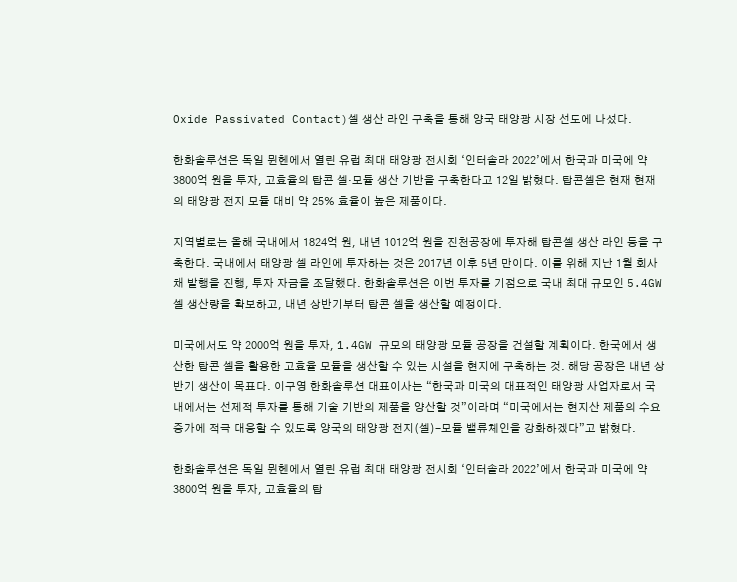Oxide Passivated Contact)셀 생산 라인 구축을 통해 양국 태양광 시장 선도에 나섰다.

한화솔루션은 독일 뮌헨에서 열린 유럽 최대 태양광 전시회 ‘인터솔라 2022’에서 한국과 미국에 약 3800억 원을 투자, 고효율의 탑콘 셀·모듈 생산 기반을 구축한다고 12일 밝혔다. 탑콘셀은 현재 현재의 태양광 전지 모듈 대비 약 25% 효율이 높은 제품이다.

지역별로는 올해 국내에서 1824억 원, 내년 1012억 원을 진천공장에 투자해 탑콘셀 생산 라인 등을 구축한다. 국내에서 태양광 셀 라인에 투자하는 것은 2017년 이후 5년 만이다. 이를 위해 지난 1월 회사채 발행을 진행, 투자 자금을 조달했다. 한화솔루션은 이번 투자를 기점으로 국내 최대 규모인 5.4GW 셀 생산량을 확보하고, 내년 상반기부터 탑콘 셀을 생산할 예정이다.

미국에서도 약 2000억 원을 투자, 1.4GW 규모의 태양광 모듈 공장을 건설할 계획이다. 한국에서 생산한 탑콘 셀을 활용한 고효율 모듈을 생산할 수 있는 시설을 현지에 구축하는 것. 해당 공장은 내년 상반기 생산이 목표다. 이구영 한화솔루션 대표이사는 “한국과 미국의 대표적인 태양광 사업자로서 국내에서는 선제적 투자를 통해 기술 기반의 제품을 양산할 것”이라며 “미국에서는 현지산 제품의 수요 증가에 적극 대응할 수 있도록 양국의 태양광 전지(셀)-모듈 밸류체인을 강화하겠다”고 밝혔다.

한화솔루션은 독일 뮌헨에서 열린 유럽 최대 태양광 전시회 ‘인터솔라 2022’에서 한국과 미국에 약 3800억 원을 투자, 고효율의 탑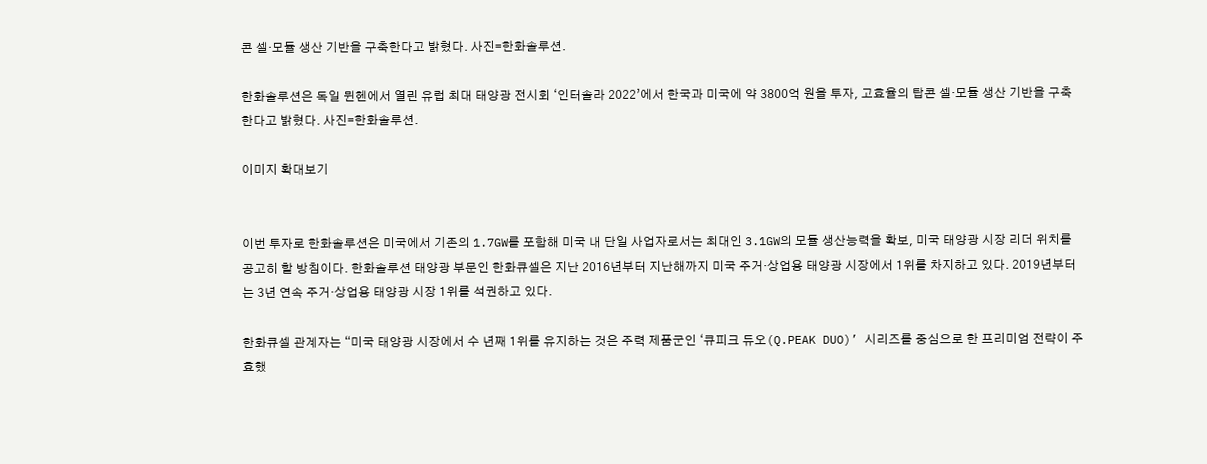콘 셀·모듈 생산 기반을 구축한다고 밝혔다. 사진=한화솔루션.

한화솔루션은 독일 뮌헨에서 열린 유럽 최대 태양광 전시회 ‘인터솔라 2022’에서 한국과 미국에 약 3800억 원을 투자, 고효율의 탑콘 셀·모듈 생산 기반을 구축한다고 밝혔다. 사진=한화솔루션.

이미지 확대보기


이번 투자로 한화솔루션은 미국에서 기존의 1.7GW를 포함해 미국 내 단일 사업자로서는 최대인 3.1GW의 모듈 생산능력을 확보, 미국 태양광 시장 리더 위치를 공고히 할 방침이다. 한화솔루션 태양광 부문인 한화큐셀은 지난 2016년부터 지난해까지 미국 주거·상업용 태양광 시장에서 1위를 차지하고 있다. 2019년부터는 3년 연속 주거·상업용 태양광 시장 1위를 석권하고 있다.

한화큐셀 관계자는 “미국 태양광 시장에서 수 년째 1위를 유지하는 것은 주력 제품군인 ‘큐피크 듀오(Q.PEAK DUO)’ 시리즈를 중심으로 한 프리미엄 전략이 주효했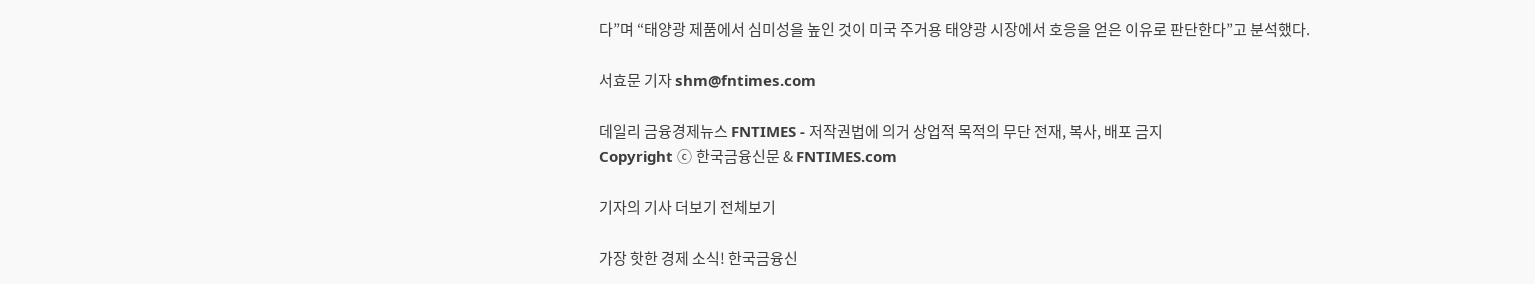다”며 “태양광 제품에서 심미성을 높인 것이 미국 주거용 태양광 시장에서 호응을 얻은 이유로 판단한다”고 분석했다.

서효문 기자 shm@fntimes.com

데일리 금융경제뉴스 FNTIMES - 저작권법에 의거 상업적 목적의 무단 전재, 복사, 배포 금지
Copyright ⓒ 한국금융신문 & FNTIMES.com

기자의 기사 더보기 전체보기

가장 핫한 경제 소식! 한국금융신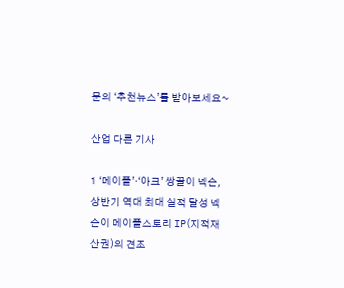문의 ‘추천뉴스’를 받아보세요~

산업 다른 기사

1 ‘메이플’‧‘아크’ 쌍끌이 넥슨, 상반기 역대 최대 실적 달성 넥슨이 메이플스토리 IP(지적재산권)의 견조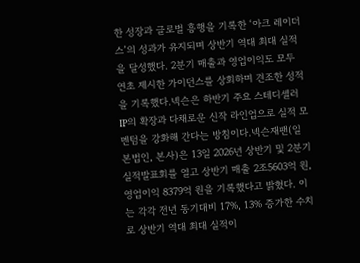한 성장과 글로벌 흥행을 기록한 ‘아크 레이더스’의 성과가 유지되며 상반기 역대 최대 실적을 달성했다. 2분기 매출과 영업이익도 모두 연초 제시한 가이던스를 상회하며 견조한 성적을 기록했다.넥슨은 하반기 주요 스테디셀러 IP의 확장과 다채로운 신작 라인업으로 실적 모멘텀을 강화해 간다는 방침이다.넥슨재팬(일본법인, 본사)은 13일 2026년 상반기 및 2분기 실적발표회를 열고 상반기 매출 2조5603억 원, 영업이익 8379억 원을 기록했다고 밝혔다. 이는 각각 전년 동기대비 17%, 13% 증가한 수치로 상반기 역대 최대 실적이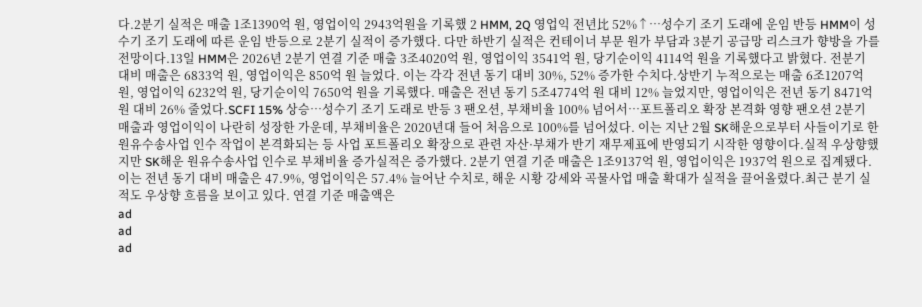다.2분기 실적은 매출 1조1390억 원, 영업이익 2943억원을 기록했 2 HMM, 2Q 영업익 전년比 52%↑…성수기 조기 도래에 운임 반등 HMM이 성수기 조기 도래에 따른 운임 반등으로 2분기 실적이 증가했다. 다만 하반기 실적은 컨테이너 부문 원가 부담과 3분기 공급망 리스크가 향방을 가를 전망이다.13일 HMM은 2026년 2분기 연결 기준 매출 3조4020억 원, 영업이익 3541억 원, 당기순이익 4114억 원을 기록했다고 밝혔다. 전분기 대비 매출은 6833억 원, 영업이익은 850억 원 늘었다. 이는 각각 전년 동기 대비 30%, 52% 증가한 수치다.상반기 누적으로는 매출 6조1207억 원, 영업이익 6232억 원, 당기순이익 7650억 원을 기록했다. 매출은 전년 동기 5조4774억 원 대비 12% 늘었지만, 영업이익은 전년 동기 8471억 원 대비 26% 줄었다.SCFI 15% 상승…성수기 조기 도래로 반등 3 팬오션, 부채비율 100% 넘어서…포트폴리오 확장 본격화 영향 팬오션 2분기 매출과 영업이익이 나란히 성장한 가운데, 부채비율은 2020년대 들어 처음으로 100%를 넘어섰다. 이는 지난 2월 SK해운으로부터 사들이기로 한 원유수송사업 인수 작업이 본격화되는 등 사업 포트폴리오 확장으로 관련 자산·부채가 반기 재무제표에 반영되기 시작한 영향이다.실적 우상향했지만 SK해운 원유수송사업 인수로 부채비율 증가실적은 증가했다. 2분기 연결 기준 매출은 1조9137억 원, 영업이익은 1937억 원으로 집계됐다. 이는 전년 동기 대비 매출은 47.9%, 영업이익은 57.4% 늘어난 수치로, 해운 시황 강세와 곡물사업 매출 확대가 실적을 끌어올렸다.최근 분기 실적도 우상향 흐름을 보이고 있다. 연결 기준 매출액은
ad
ad
ad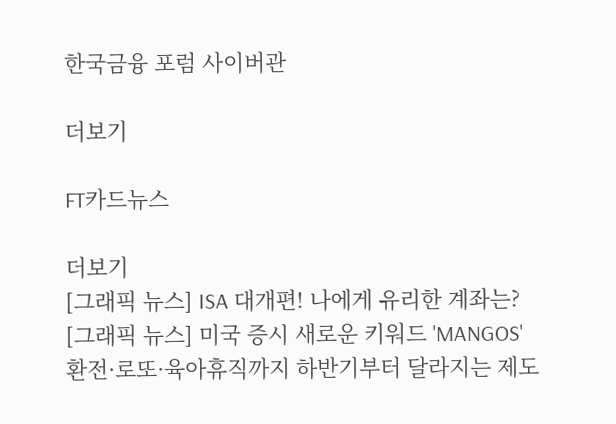한국금융 포럼 사이버관

더보기

FT카드뉴스

더보기
[그래픽 뉴스] ISA 대개편! 나에게 유리한 계좌는?
[그래픽 뉴스] 미국 증시 새로운 키워드 'MANGOS'
환전·로또·육아휴직까지 하반기부터 달라지는 제도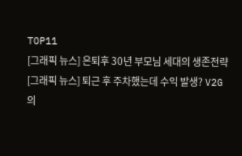TOP11
[그래픽 뉴스] 은퇴후 30년 부모님 세대의 생존전략
[그래픽 뉴스] 퇴근 후 주차했는데 수익 발생? V2G의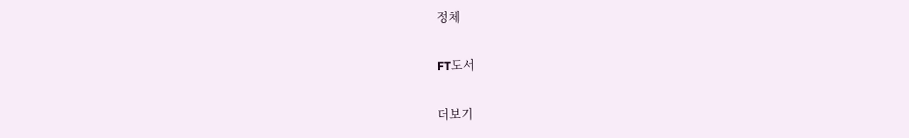정체

FT도서

더보기